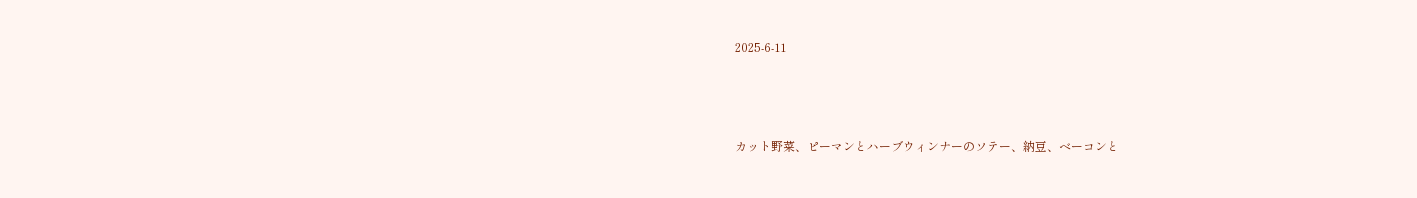2025-6-11



カット野菜、ピーマンとハーブウィンナーのソテー、納豆、ベーコンと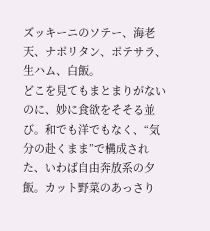ズッキーニのソテー、海老天、ナポリタン、ポテサラ、生ハム、白飯。
どこを見てもまとまりがないのに、妙に食欲をそそる並び。和でも洋でもなく、“気分の赴くまま”で構成された、いわば自由奔放系の夕飯。カット野菜のあっさり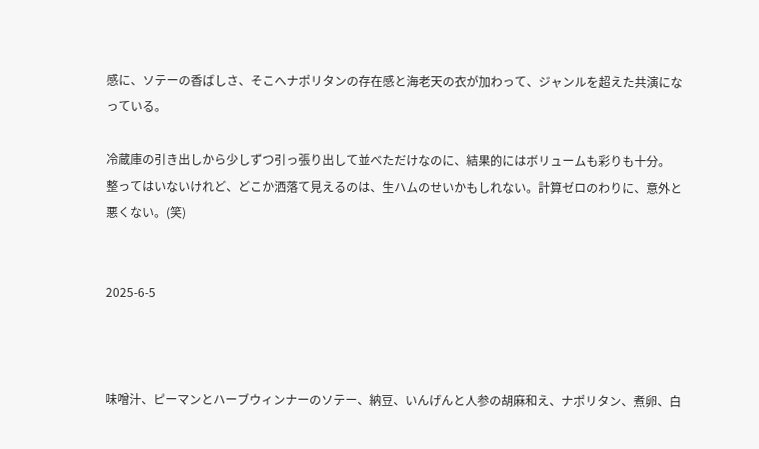感に、ソテーの香ばしさ、そこへナポリタンの存在感と海老天の衣が加わって、ジャンルを超えた共演になっている。

冷蔵庫の引き出しから少しずつ引っ張り出して並べただけなのに、結果的にはボリュームも彩りも十分。
整ってはいないけれど、どこか洒落て見えるのは、生ハムのせいかもしれない。計算ゼロのわりに、意外と悪くない。(笑)


2025-6-5



味噌汁、ピーマンとハーブウィンナーのソテー、納豆、いんげんと人参の胡麻和え、ナポリタン、煮卵、白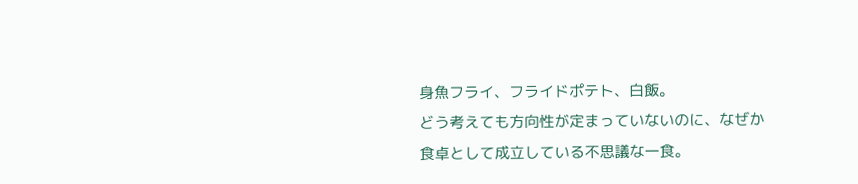身魚フライ、フライドポテト、白飯。
どう考えても方向性が定まっていないのに、なぜか食卓として成立している不思議な一食。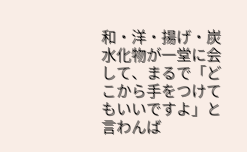和・洋・揚げ・炭水化物が一堂に会して、まるで「どこから手をつけてもいいですよ」と言わんば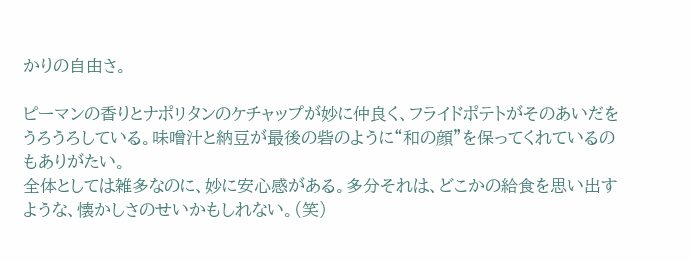かりの自由さ。

ピーマンの香りとナポリタンのケチャップが妙に仲良く、フライドポテトがそのあいだをうろうろしている。味噌汁と納豆が最後の砦のように“和の顔”を保ってくれているのもありがたい。
全体としては雑多なのに、妙に安心感がある。多分それは、どこかの給食を思い出すような、懐かしさのせいかもしれない。(笑)